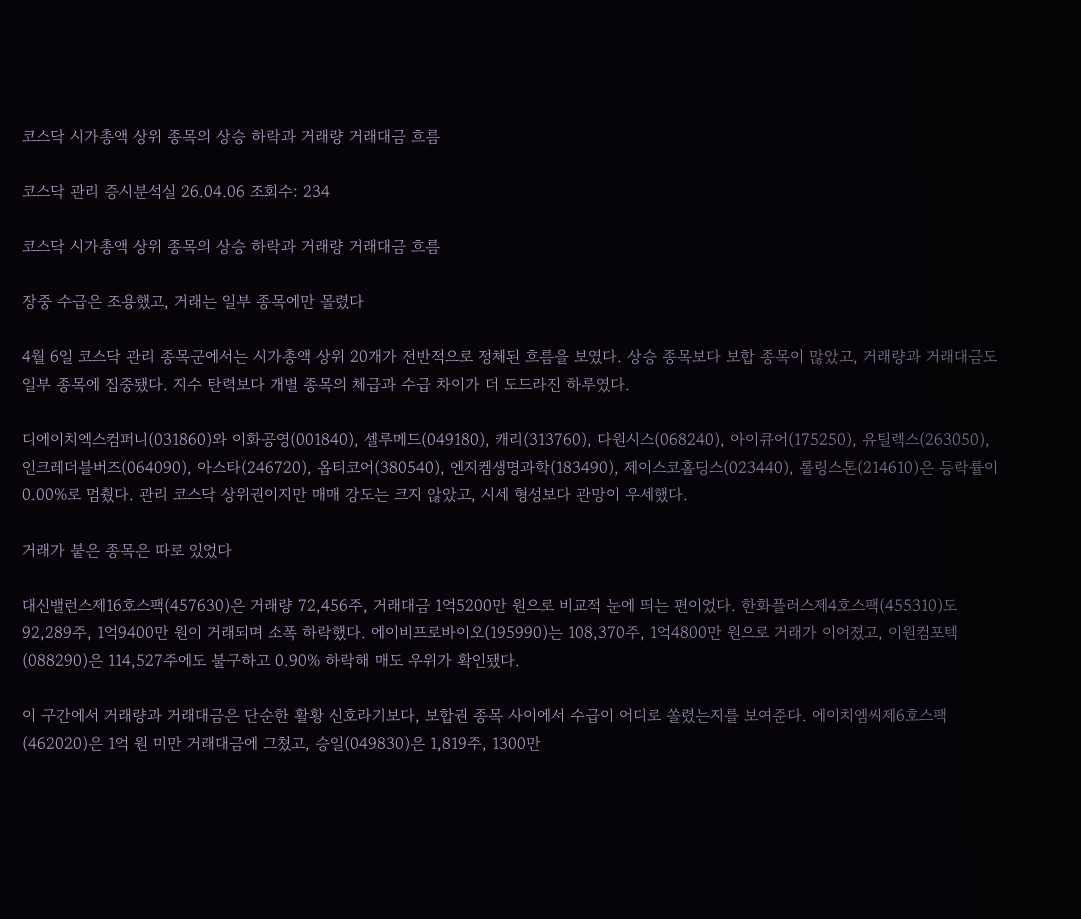코스닥 시가총액 상위 종목의 상승 하락과 거래량 거래대금 흐름

코스닥 관리 증시분석실 26.04.06 조회수: 234

코스닥 시가총액 상위 종목의 상승 하락과 거래량 거래대금 흐름

장중 수급은 조용했고, 거래는 일부 종목에만 몰렸다

4월 6일 코스닥 관리 종목군에서는 시가총액 상위 20개가 전반적으로 정체된 흐름을 보였다. 상승 종목보다 보합 종목이 많았고, 거래량과 거래대금도 일부 종목에 집중됐다. 지수 탄력보다 개별 종목의 체급과 수급 차이가 더 도드라진 하루였다.

디에이치엑스컴퍼니(031860)와 이화공영(001840), 셀루메드(049180), 캐리(313760), 다원시스(068240), 아이큐어(175250), 유틸렉스(263050), 인크레더블버즈(064090), 아스타(246720), 옵티코어(380540), 엔지켐생명과학(183490), 제이스코홀딩스(023440), 롤링스톤(214610)은 등락률이 0.00%로 멈췄다. 관리 코스닥 상위권이지만 매매 강도는 크지 않았고, 시세 형성보다 관망이 우세했다.

거래가 붙은 종목은 따로 있었다

대신밸런스제16호스팩(457630)은 거래량 72,456주, 거래대금 1억5200만 원으로 비교적 눈에 띄는 편이었다. 한화플러스제4호스팩(455310)도 92,289주, 1억9400만 원이 거래되며 소폭 하락했다. 에이비프로바이오(195990)는 108,370주, 1억4800만 원으로 거래가 이어졌고, 이원컴포텍(088290)은 114,527주에도 불구하고 0.90% 하락해 매도 우위가 확인됐다.

이 구간에서 거래량과 거래대금은 단순한 활황 신호라기보다, 보합권 종목 사이에서 수급이 어디로 쏠렸는지를 보여준다. 에이치엠씨제6호스팩(462020)은 1억 원 미만 거래대금에 그쳤고, 승일(049830)은 1,819주, 1300만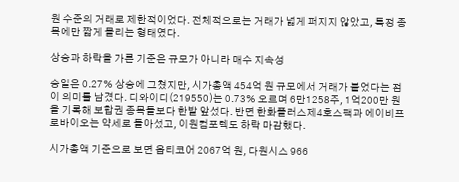원 수준의 거래로 제한적이었다. 전체적으로는 거래가 넓게 퍼지지 않았고, 특정 종목에만 짧게 몰리는 형태였다.

상승과 하락을 가른 기준은 규모가 아니라 매수 지속성

승일은 0.27% 상승에 그쳤지만, 시가총액 454억 원 규모에서 거래가 붙었다는 점이 의미를 남겼다. 디와이디(219550)는 0.73% 오르며 6만1258주, 1억200만 원을 기록해 보합권 종목들보다 한발 앞섰다. 반면 한화플러스제4호스팩과 에이비프로바이오는 약세로 돌아섰고, 이원컴포텍도 하락 마감했다.

시가총액 기준으로 보면 옵티코어 2067억 원, 다원시스 966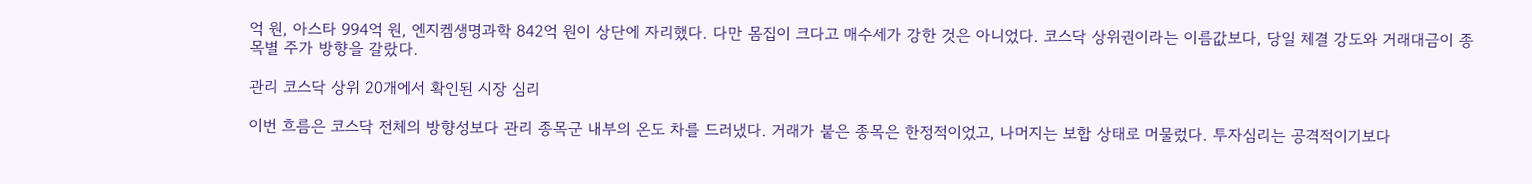억 원, 아스타 994억 원, 엔지켐생명과학 842억 원이 상단에 자리했다. 다만 몸집이 크다고 매수세가 강한 것은 아니었다. 코스닥 상위권이라는 이름값보다, 당일 체결 강도와 거래대금이 종목별 주가 방향을 갈랐다.

관리 코스닥 상위 20개에서 확인된 시장 심리

이번 흐름은 코스닥 전체의 방향성보다 관리 종목군 내부의 온도 차를 드러냈다. 거래가 붙은 종목은 한정적이었고, 나머지는 보합 상태로 머물렀다. 투자심리는 공격적이기보다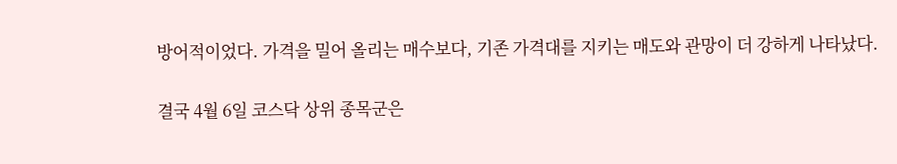방어적이었다. 가격을 밀어 올리는 매수보다, 기존 가격대를 지키는 매도와 관망이 더 강하게 나타났다.

결국 4월 6일 코스닥 상위 종목군은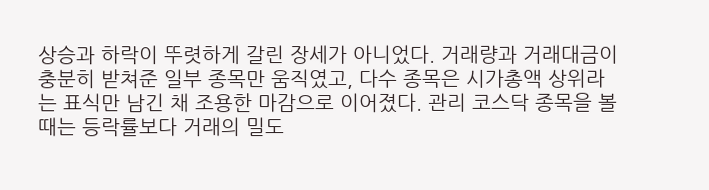상승과 하락이 뚜렷하게 갈린 장세가 아니었다. 거래량과 거래대금이 충분히 받쳐준 일부 종목만 움직였고, 다수 종목은 시가총액 상위라는 표식만 남긴 채 조용한 마감으로 이어졌다. 관리 코스닥 종목을 볼 때는 등락률보다 거래의 밀도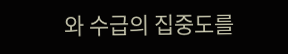와 수급의 집중도를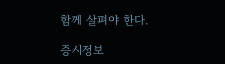함께 살펴야 한다.

증시정보